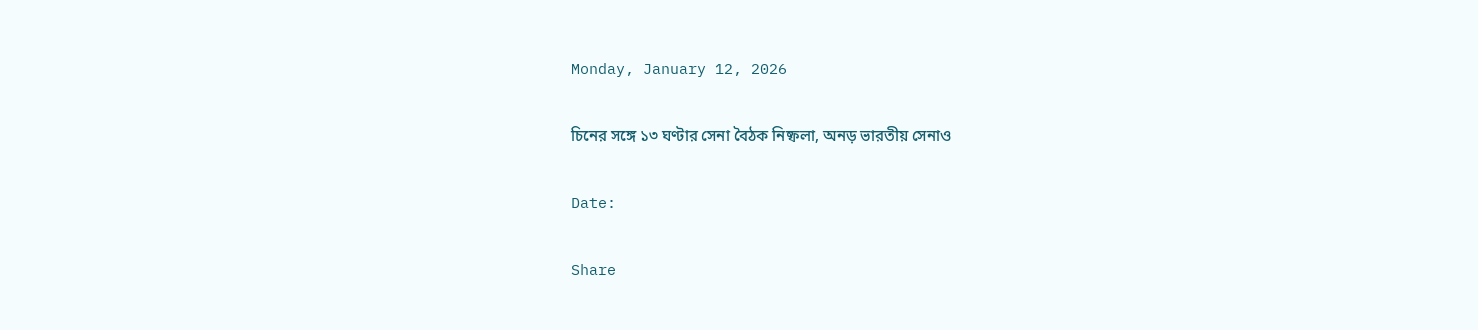Monday, January 12, 2026

চিনের সঙ্গে ১৩ ঘণ্টার সেনা বৈঠক নিষ্ফলা, অনড় ভারতীয় সেনাও

Date:

Share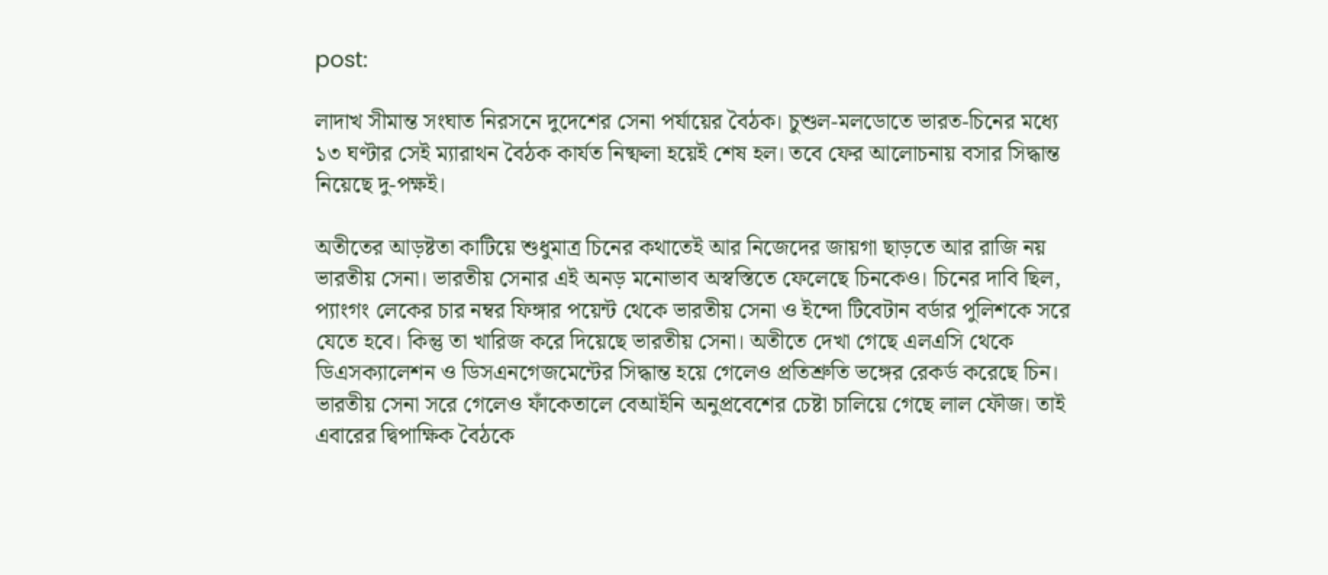post:

লাদাখ সীমান্ত সংঘাত নিরসনে দুদেশের সেনা পর্যায়ের বৈঠক। চুশুল-মলডোতে ভারত-চিনের মধ্যে ১৩ ঘণ্টার সেই ম্যারাথন বৈঠক কার্যত নিষ্ফলা হয়েই শেষ হল। তবে ফের আলোচনায় বসার সিদ্ধান্ত নিয়েছে দু-পক্ষই।

অতীতের আড়ষ্টতা কাটিয়ে শুধুমাত্র চিনের কথাতেই আর নিজেদের জায়গা ছাড়তে আর রাজি নয় ভারতীয় সেনা। ভারতীয় সেনার এই অনড় মনোভাব অস্বস্তিতে ফেলেছে চিনকেও। চিনের দাবি ছিল, প্যাংগং লেকের চার নম্বর ফিঙ্গার পয়েন্ট থেকে ভারতীয় সেনা ও ইন্দো টিবেটান বর্ডার পুলিশকে সরে যেতে হবে। কিন্তু তা খারিজ করে দিয়েছে ভারতীয় সেনা। অতীতে দেখা গেছে এলএসি থেকে ডিএসক্যালেশন ও ডিসএনগেজমেন্টের সিদ্ধান্ত হয়ে গেলেও প্রতিশ্রুতি ভঙ্গের রেকর্ড করেছে চিন। ভারতীয় সেনা সরে গেলেও ফাঁকেতালে বেআইনি অনুপ্রবেশের চেষ্টা চালিয়ে গেছে লাল ফৌজ। তাই এবারের দ্বিপাক্ষিক বৈঠকে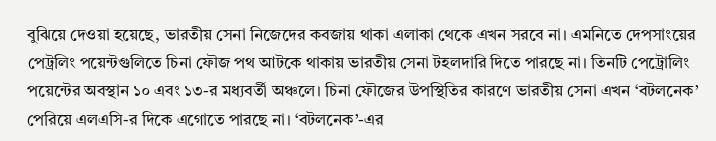বুঝিয়ে দেওয়া হয়েছে, ভারতীয় সেনা নিজেদের কবজায় থাকা এলাকা থেকে এখন সরবে না। এমনিতে দেপসাংয়ের পেট্রলিং পয়েন্টগুলিতে চিনা ফৌজ পথ আটকে থাকায় ভারতীয় সেনা টহলদারি দিতে পারছে না। তিনটি পেট্রোলিং পয়েন্টের অবস্থান ১০ এবং ১৩-র মধ্যবর্তী অঞ্চলে। চিনা ফৌজের উপস্থিতির কারণে ভারতীয় সেনা এখন ‘বটলনেক’ পেরিয়ে এলএসি-র দিকে এগোতে পারছে না। ‘বটলনেক’-এর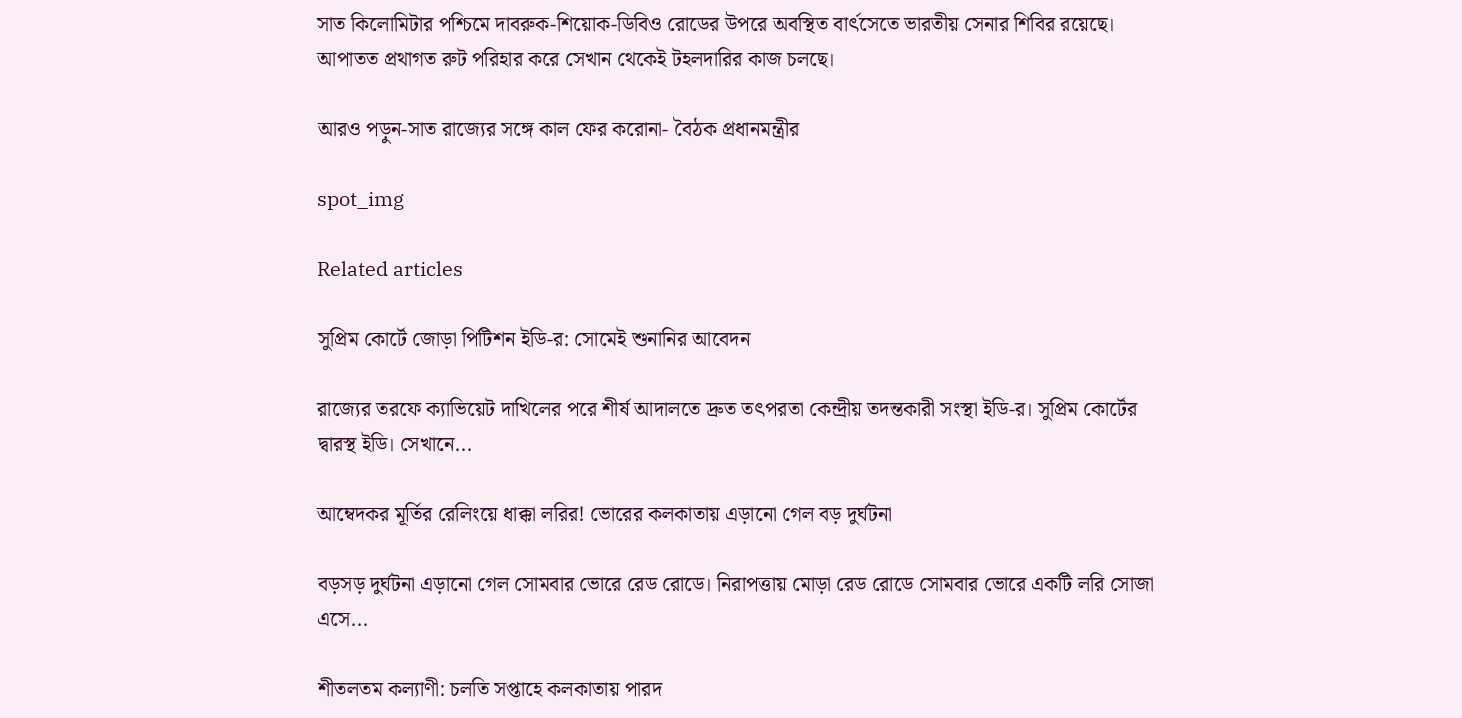সাত কিলোমিটার পশ্চিমে দাবরুক-শিয়োক-ডিবিও রোডের উপরে অবস্থিত বার্ৎসেতে ভারতীয় সেনার শিবির রয়েছে। আপাতত প্রথাগত রুট পরিহার করে সেখান থেকেই টহলদারির কাজ চলছে।

আরও পড়ুন-সাত রাজ্যের সঙ্গে কাল ফের করোনা- বৈঠক প্রধানমন্ত্রীর

spot_img

Related articles

সুপ্রিম কোর্টে জোড়া পিটিশন ইডি-র: সোমেই শুনানির আবেদন

রাজ্যের তরফে ক্যাভিয়েট দাখিলের পরে শীর্ষ আদালতে দ্রুত তৎপরতা কেন্দ্রীয় তদন্তকারী সংস্থা ইডি-র। সুপ্রিম কোর্টের দ্বারস্থ ইডি। সেখানে...

আম্বেদকর মূর্তির রেলিংয়ে ধাক্কা লরির! ভোরের কলকাতায় এড়ানো গেল বড় দুর্ঘটনা

বড়সড় দুর্ঘটনা এড়ানো গেল সোমবার ভোরে রেড রোডে। নিরাপত্তায় মোড়া রেড রোডে সোমবার ভোরে একটি লরি সোজা এসে...

শীতলতম কল্যাণী: চলতি সপ্তাহে কলকাতায় পারদ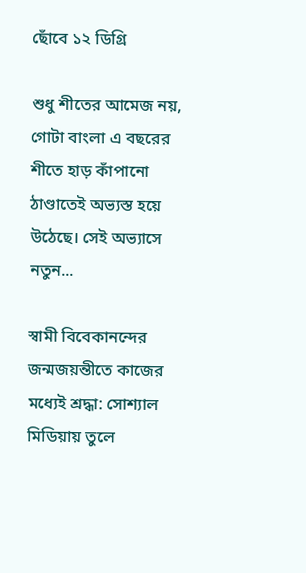ছোঁবে ১২ ডিগ্রি

শুধু শীতের আমেজ নয়, গোটা বাংলা এ বছরের শীতে হাড় কাঁপানো ঠাণ্ডাতেই অভ্যস্ত হয়ে উঠেছে। সেই অভ্যাসে নতুন...

স্বামী বিবেকানন্দের জন্মজয়ন্তীতে কাজের মধ্যেই শ্রদ্ধা: সোশ্যাল মিডিয়ায় তুলে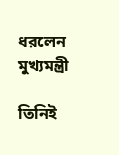ধরলেন মুখ্যমন্ত্রী

তিনিই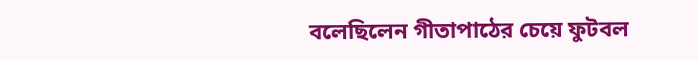বলেছিলেন গীতাপাঠের চেয়ে ফুটবল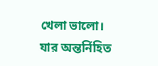খেলা ভালো। যার অন্তর্নিহিত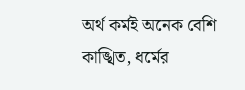অর্থ কর্মই অনেক বেশি কাঙ্খিত, ধর্মের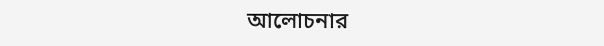আলোচনার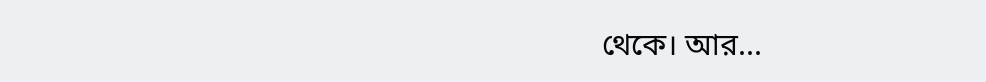থেকে। আর...